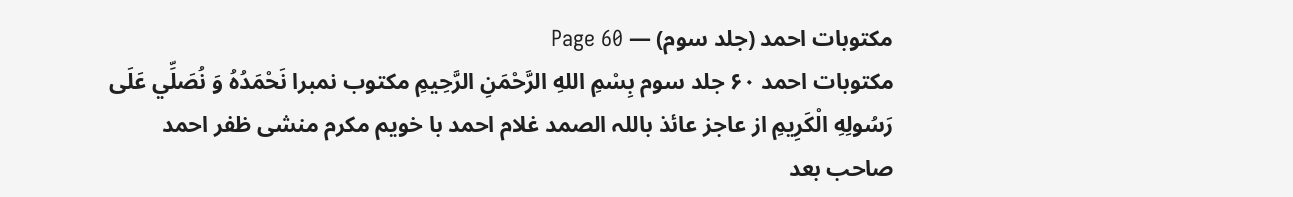مکتوبات احمد (جلد سوم) — Page 60
مکتوبات احمد ۶۰ جلد سوم بِسْمِ اللهِ الرَّحْمَنِ الرَّحِيمِ مکتوب نمبرا نَحْمَدُهُ وَ نُصَلِّي عَلَى رَسُولِهِ الْكَرِيمِ از عاجز عائذ باللہ الصمد غلام احمد با خویم مکرم منشی ظفر احمد صاحب بعد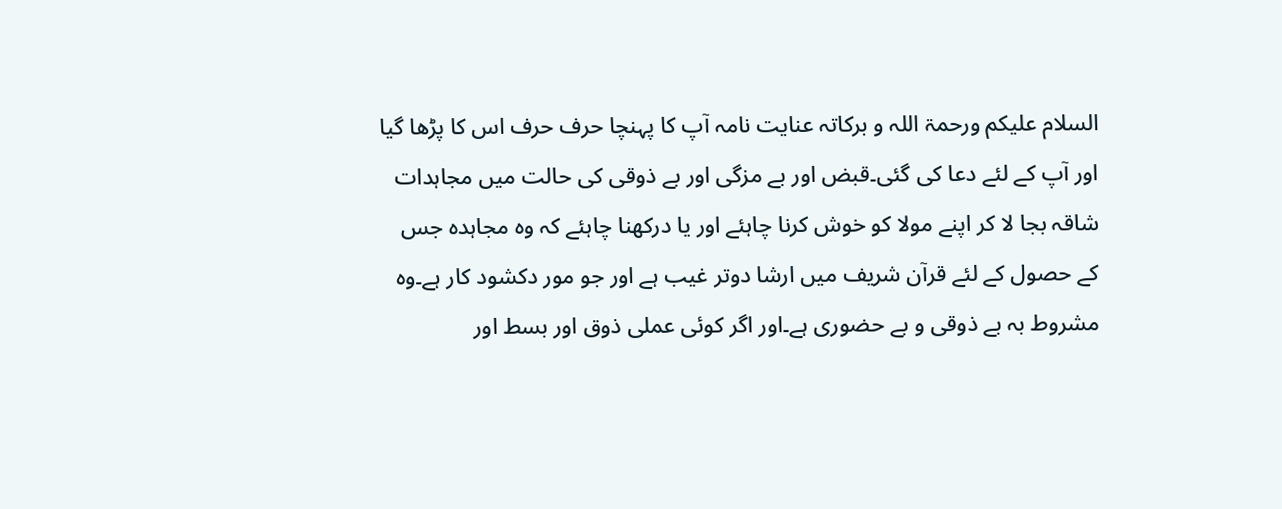السلام علیکم ورحمۃ اللہ و برکاتہ عنایت نامہ آپ کا پہنچا حرف حرف اس کا پڑھا گیا اور آپ کے لئے دعا کی گئی۔قبض اور بے مزگی اور بے ذوقی کی حالت میں مجاہدات شاقہ بجا لا کر اپنے مولا کو خوش کرنا چاہئے اور یا درکھنا چاہئے کہ وہ مجاہدہ جس کے حصول کے لئے قرآن شریف میں ارشا دوتر غیب ہے اور جو مور دکشود کار ہے۔وہ مشروط بہ بے ذوقی و بے حضوری ہے۔اور اگر کوئی عملی ذوق اور بسط اور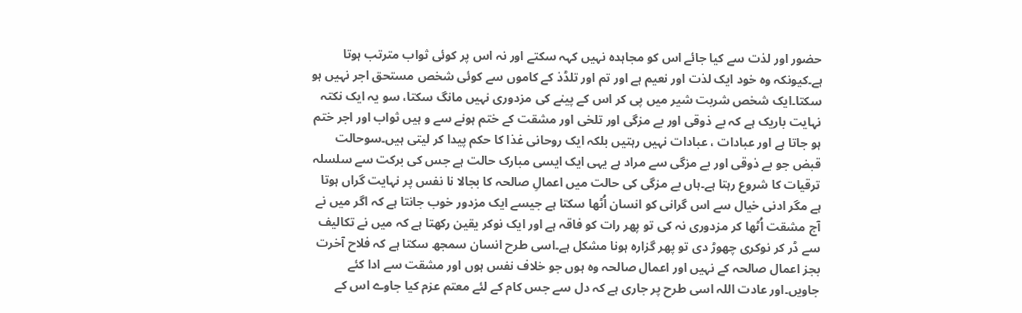حضور اور لذت سے کیا جائے اس کو مجاہدہ نہیں کہہ سکتے اور نہ اس پر کوئی ثواب مترتب ہوتا ہے۔کیونکہ وہ خود ایک لذت اور نعیم ہے اور تم اور تلڈذ کے کاموں سے کوئی شخص مستحق اجر نہیں ہو سکتا۔ایک شخص شربت شیر میں پی کر اس کے پینے کی مزدوری نہیں مانگ سکتا، سو یہ ایک نکتہ نہایت باریک ہے کہ بے ذوقی اور بے مزگی اور تلخی اور مشقت کے ختم ہونے سے و ہیں ثواب اور اجر ختم ہو جاتا ہے اور عبادات ، عبادات نہیں رہتیں بلکہ ایک روحانی غذا کا حکم پیدا کر لیتی ہیں۔سوحالت قبض جو بے ذوقی اور بے مزگی سے مراد ہے یہی ایک ایسی مبارک حالت ہے جس کی برکت سے سلسلہ ترقیات کا شروع رہتا ہے۔ہاں بے مزگی کی حالت میں اعمالِ صالحہ کا بجالا نا نفس پر نہایت گراں ہوتا ہے مگر ادنی خیال سے اس گرانی کو انسان اُٹھا سکتا ہے جیسے ایک مزدور خوب جانتا ہے کہ اگر میں نے آج مشقت اُٹھا کر مزدوری نہ کی تو پھر رات کو فاقہ ہے اور ایک نوکر یقین رکھتا ہے کہ میں نے تکالیف سے ڈر کر نوکری چھوڑ دی تو پھر گزارہ ہونا مشکل ہے۔اسی طرح انسان سمجھ سکتا ہے کہ فلاح آخرت بجز اعمال صالحہ کے نہیں اور اعمال صالحہ وہ ہوں جو خلاف نفس ہوں اور مشقت سے ادا کئے جاویں۔اور عادت اللہ اسی طرح پر جاری ہے کہ دل سے جس کام کے لئے معتم عزم کیا جاوے اس کے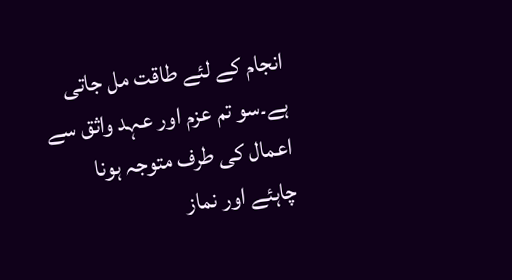انجام کے لئے طاقت مل جاتی ہے۔سو تم عزم اور عہد واثق سے اعمال کی طرف متوجہ ہونا چاہئے اور نماز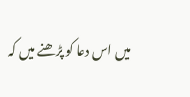میں اس دعا کو پڑھنے میں کہ